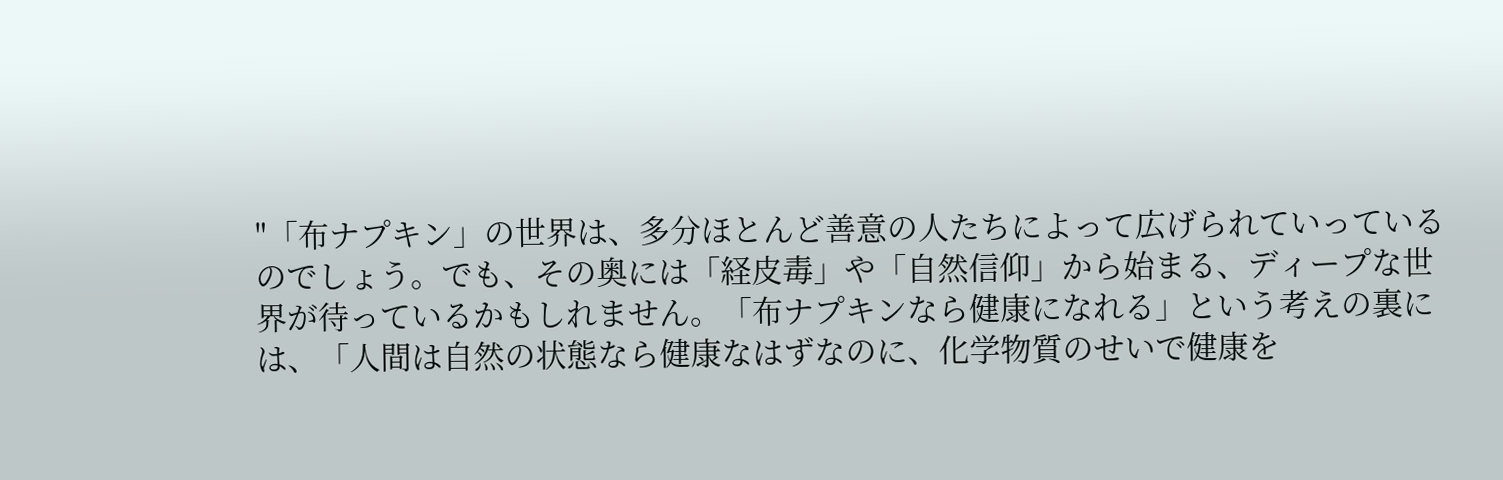"「布ナプキン」の世界は、多分ほとんど善意の人たちによって広げられていっているのでしょう。でも、その奥には「経皮毒」や「自然信仰」から始まる、ディープな世界が待っているかもしれません。「布ナプキンなら健康になれる」という考えの裏には、「人間は自然の状態なら健康なはずなのに、化学物質のせいで健康を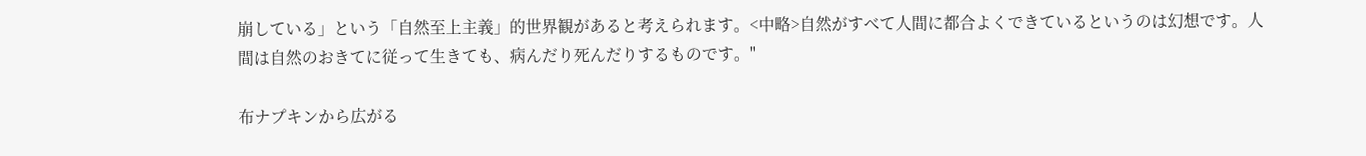崩している」という「自然至上主義」的世界観があると考えられます。<中略>自然がすべて人間に都合よくできているというのは幻想です。人間は自然のおきてに従って生きても、病んだり死んだりするものです。"

布ナプキンから広がる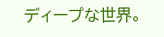ディープな世界。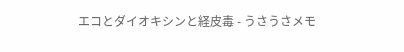エコとダイオキシンと経皮毒 - うさうさメモ